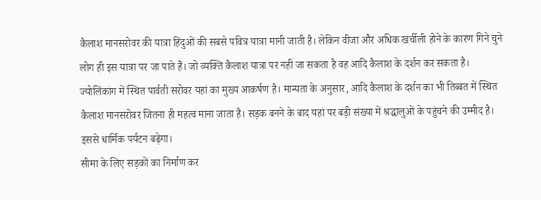कैलाश मानसरोवर की यात्रा हिंदुओं की सबसे पवित्र यात्रा मानी जाती है। लेकिन वीजा और अधिक खर्चीली होने के कारण गिने चुने लोग ही इस यात्रा पर जा पाते हैं। जो व्यक्ति कैलाश यात्रा पर नहीं जा सकता है वह आदि कैलाश के दर्शन कर सकता है।
ज्योलिंकांग में स्थित पार्वती सरोवर यहां का मुख्य आकर्षण है। मान्यता के अनुसार, आदि कैलाश के दर्शन का भी तिब्बत में स्थित कैलाश मानसरोवर जितना ही महत्व माना जाता है। सड़क बनने के बाद यहां पर बड़ी संख्या में श्रद्धालुओं के पहुंचने की उम्मीद है। इससे धार्मिक पर्यटन बढ़ेगा।
सीमा के लिए सड़कों का निर्माण कर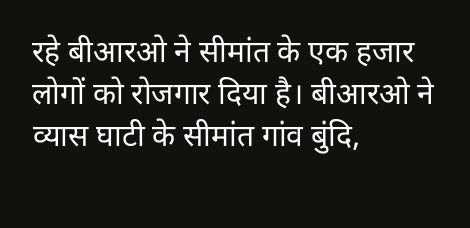रहे बीआरओ ने सीमांत के एक हजार लोगों को रोजगार दिया है। बीआरओ ने व्यास घाटी के सीमांत गांव बुंदि,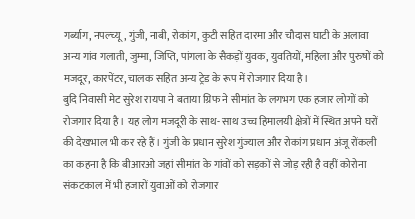गर्ब्याग, नपल्च्यू, गुंजी, नाबी, रोकांग, कुटी सहित दारमा और चौदास घाटी के अलावा अन्य गांव गलाती, जुम्मा, जिप्ति, पांगला के सैकड़ों युवक, युवतियों, महिला और पुरुषों को मजदूर, कारपेंटर, चालक सहित अन्य ट्रेड के रूप में रोजगार दिया है।
बुदि निवासी मेट सुरेश रायपा ने बताया ग्रिफ ने सीमांत के लगभग एक हजार लोगों को रोजगार दिया है। यह लोग मजदूरी के साथ- साथ उच्च हिमालयी क्षेत्रों में स्थित अपने घरों की देखभाल भी कर रहे हैं। गुंजी के प्रधान सुरेश गुंज्याल और रोकांग प्रधान अंजू रोंकली का कहना है कि बीआरओ जहां सीमांत के गांवों को सड़कों से जोड़ रही है वहीं कोरोना संकटकाल में भी हजारों युवाओं को रोजगार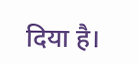दिया है।